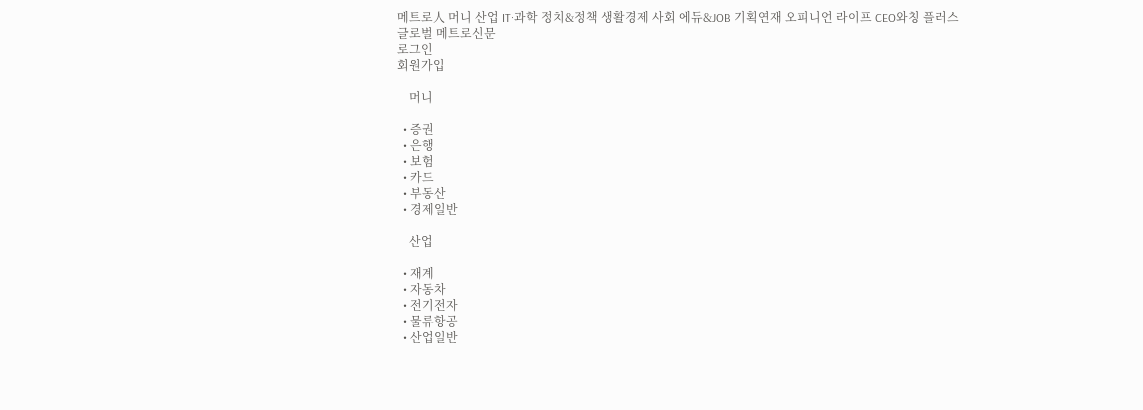메트로人 머니 산업 IT·과학 정치&정책 생활경제 사회 에듀&JOB 기획연재 오피니언 라이프 CEO와칭 플러스
글로벌 메트로신문
로그인
회원가입

    머니

  • 증권
  • 은행
  • 보험
  • 카드
  • 부동산
  • 경제일반

    산업

  • 재계
  • 자동차
  • 전기전자
  • 물류항공
  • 산업일반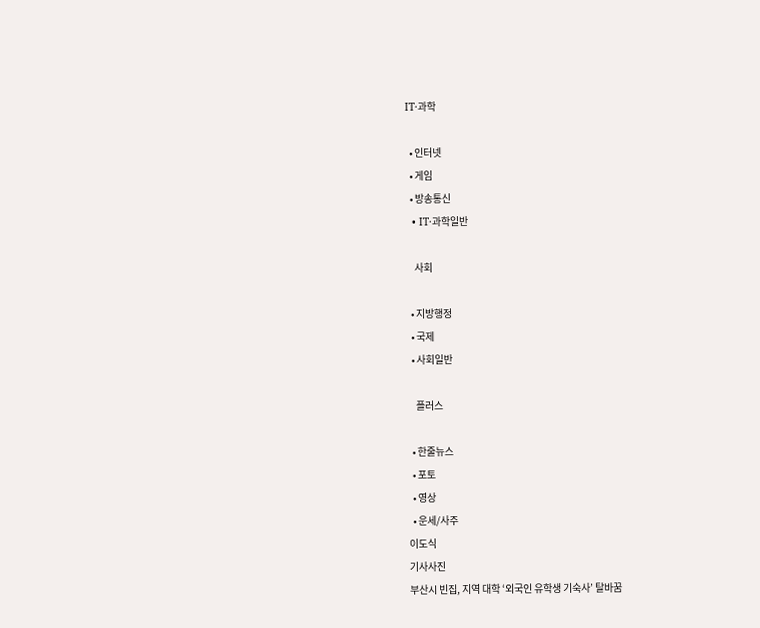IT·과학

  • 인터넷
  • 게임
  • 방송통신
  • IT·과학일반

    사회

  • 지방행정
  • 국제
  • 사회일반

    플러스

  • 한줄뉴스
  • 포토
  • 영상
  • 운세/사주
이도식
기사사진
부산시 빈집, 지역 대학 ‘외국인 유학생 기숙사’ 탈바꿈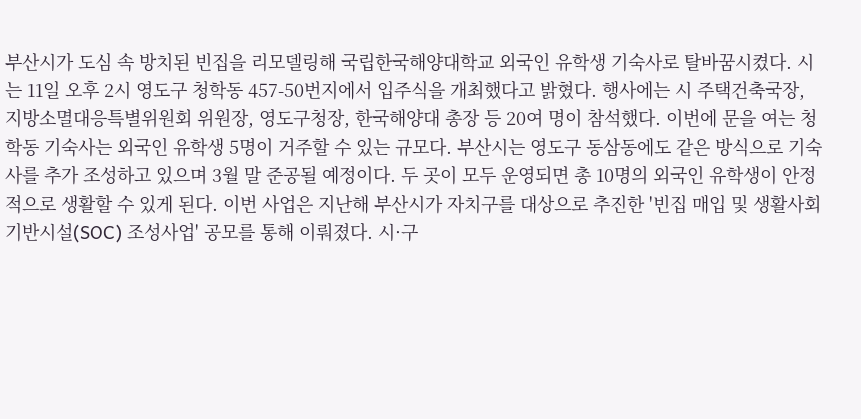부산시가 도심 속 방치된 빈집을 리모델링해 국립한국해양대학교 외국인 유학생 기숙사로 탈바꿈시켰다. 시는 11일 오후 2시 영도구 청학동 457-50번지에서 입주식을 개최했다고 밝혔다. 행사에는 시 주택건축국장, 지방소멸대응특별위원회 위원장, 영도구청장, 한국해양대 총장 등 20여 명이 참석했다. 이번에 문을 여는 청학동 기숙사는 외국인 유학생 5명이 거주할 수 있는 규모다. 부산시는 영도구 동삼동에도 같은 방식으로 기숙사를 추가 조성하고 있으며 3월 말 준공될 예정이다. 두 곳이 모두 운영되면 총 10명의 외국인 유학생이 안정적으로 생활할 수 있게 된다. 이번 사업은 지난해 부산시가 자치구를 대상으로 추진한 '빈집 매입 및 생활사회기반시설(SOC) 조성사업' 공모를 통해 이뤄졌다. 시·구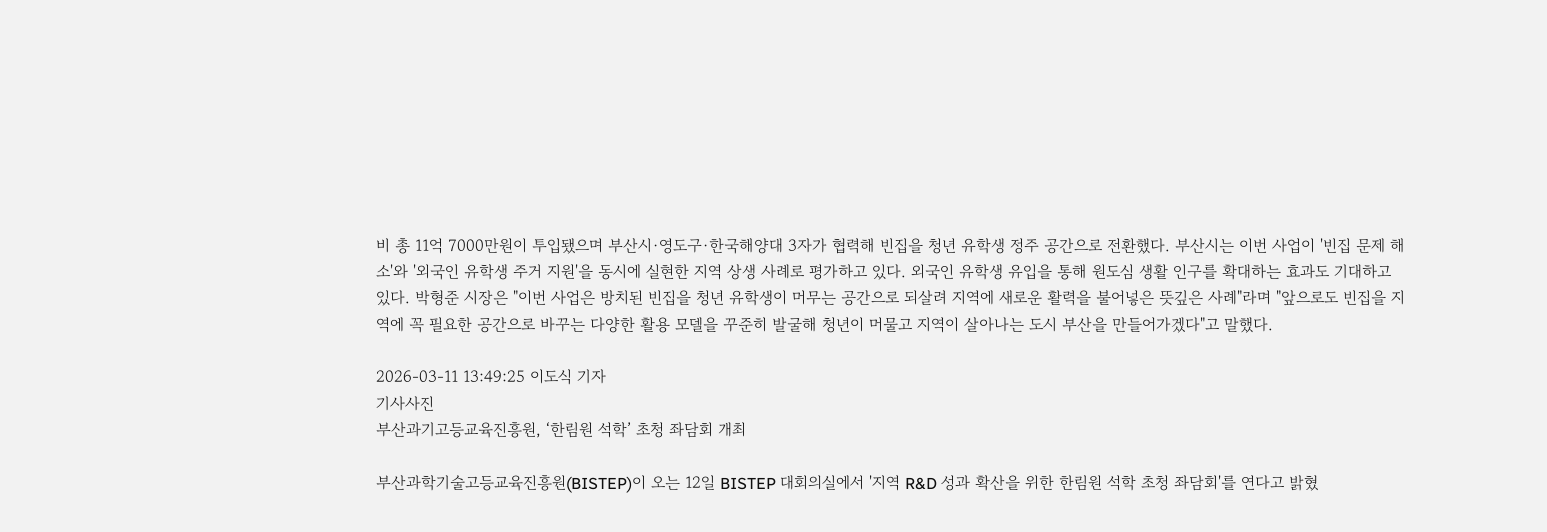비 총 11억 7000만원이 투입됐으며 부산시·영도구·한국해양대 3자가 협력해 빈집을 청년 유학생 정주 공간으로 전환했다. 부산시는 이번 사업이 '빈집 문제 해소'와 '외국인 유학생 주거 지원'을 동시에 실현한 지역 상생 사례로 평가하고 있다. 외국인 유학생 유입을 통해 원도심 생활 인구를 확대하는 효과도 기대하고 있다. 박형준 시장은 "이번 사업은 방치된 빈집을 청년 유학생이 머무는 공간으로 되살려 지역에 새로운 활력을 불어넣은 뜻깊은 사례"라며 "앞으로도 빈집을 지역에 꼭 필요한 공간으로 바꾸는 다양한 활용 모델을 꾸준히 발굴해 청년이 머물고 지역이 살아나는 도시 부산을 만들어가겠다"고 말했다.

2026-03-11 13:49:25 이도식 기자
기사사진
부산과기고등교육진흥원, ‘한림원 석학’ 초청 좌담회 개최

부산과학기술고등교육진흥원(BISTEP)이 오는 12일 BISTEP 대회의실에서 '지역 R&D 성과 확산을 위한 한림원 석학 초청 좌담회'를 연다고 밝혔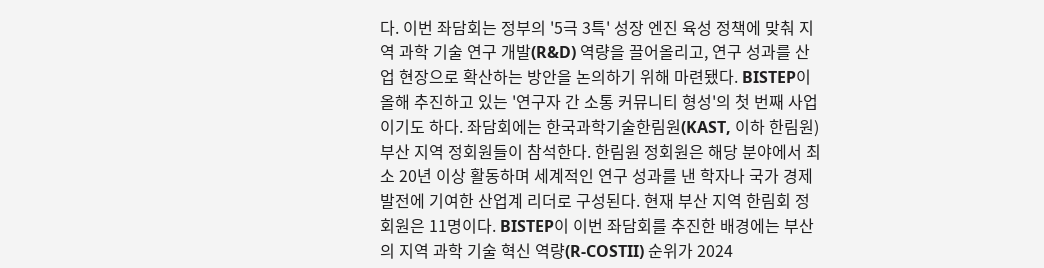다. 이번 좌담회는 정부의 '5극 3특' 성장 엔진 육성 정책에 맞춰 지역 과학 기술 연구 개발(R&D) 역량을 끌어올리고, 연구 성과를 산업 현장으로 확산하는 방안을 논의하기 위해 마련됐다. BISTEP이 올해 추진하고 있는 '연구자 간 소통 커뮤니티 형성'의 첫 번째 사업이기도 하다. 좌담회에는 한국과학기술한림원(KAST, 이하 한림원) 부산 지역 정회원들이 참석한다. 한림원 정회원은 해당 분야에서 최소 20년 이상 활동하며 세계적인 연구 성과를 낸 학자나 국가 경제 발전에 기여한 산업계 리더로 구성된다. 현재 부산 지역 한림회 정회원은 11명이다. BISTEP이 이번 좌담회를 추진한 배경에는 부산의 지역 과학 기술 혁신 역량(R-COSTII) 순위가 2024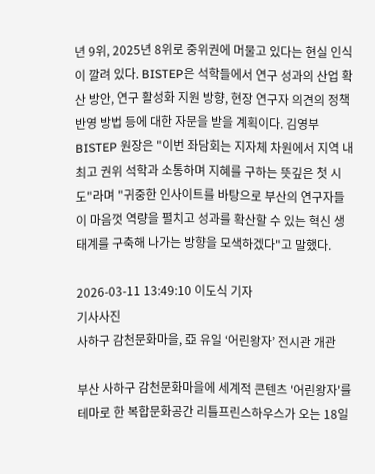년 9위, 2025년 8위로 중위권에 머물고 있다는 현실 인식이 깔려 있다. BISTEP은 석학들에서 연구 성과의 산업 확산 방안, 연구 활성화 지원 방향, 현장 연구자 의견의 정책 반영 방법 등에 대한 자문을 받을 계획이다. 김영부 BISTEP 원장은 "이번 좌담회는 지자체 차원에서 지역 내 최고 권위 석학과 소통하며 지혜를 구하는 뜻깊은 첫 시도"라며 "귀중한 인사이트를 바탕으로 부산의 연구자들이 마음껏 역량을 펼치고 성과를 확산할 수 있는 혁신 생태계를 구축해 나가는 방향을 모색하겠다"고 말했다.

2026-03-11 13:49:10 이도식 기자
기사사진
사하구 감천문화마을, 亞 유일 ‘어린왕자’ 전시관 개관

부산 사하구 감천문화마을에 세계적 콘텐츠 '어린왕자'를 테마로 한 복합문화공간 리틀프린스하우스가 오는 18일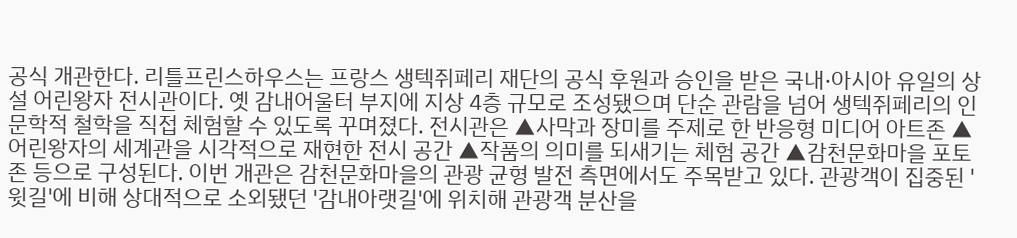공식 개관한다. 리틀프린스하우스는 프랑스 생텍쥐페리 재단의 공식 후원과 승인을 받은 국내·아시아 유일의 상설 어린왕자 전시관이다. 옛 감내어울터 부지에 지상 4층 규모로 조성됐으며 단순 관람을 넘어 생텍쥐페리의 인문학적 철학을 직접 체험할 수 있도록 꾸며졌다. 전시관은 ▲사막과 장미를 주제로 한 반응형 미디어 아트존 ▲어린왕자의 세계관을 시각적으로 재현한 전시 공간 ▲작품의 의미를 되새기는 체험 공간 ▲감천문화마을 포토존 등으로 구성된다. 이번 개관은 감천문화마을의 관광 균형 발전 측면에서도 주목받고 있다. 관광객이 집중된 '윗길'에 비해 상대적으로 소외됐던 '감내아랫길'에 위치해 관광객 분산을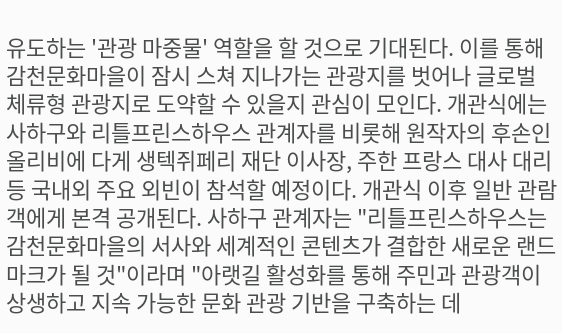유도하는 '관광 마중물' 역할을 할 것으로 기대된다. 이를 통해 감천문화마을이 잠시 스쳐 지나가는 관광지를 벗어나 글로벌 체류형 관광지로 도약할 수 있을지 관심이 모인다. 개관식에는 사하구와 리틀프린스하우스 관계자를 비롯해 원작자의 후손인 올리비에 다게 생텍쥐페리 재단 이사장, 주한 프랑스 대사 대리 등 국내외 주요 외빈이 참석할 예정이다. 개관식 이후 일반 관람객에게 본격 공개된다. 사하구 관계자는 "리틀프린스하우스는 감천문화마을의 서사와 세계적인 콘텐츠가 결합한 새로운 랜드마크가 될 것"이라며 "아랫길 활성화를 통해 주민과 관광객이 상생하고 지속 가능한 문화 관광 기반을 구축하는 데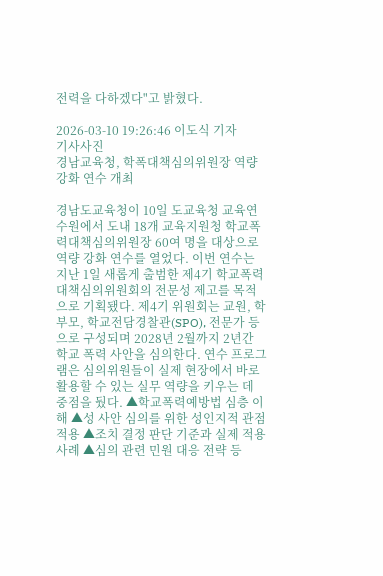전력을 다하겠다"고 밝혔다.

2026-03-10 19:26:46 이도식 기자
기사사진
경남교육청, 학폭대책심의위원장 역량 강화 연수 개최

경남도교육청이 10일 도교육청 교육연수원에서 도내 18개 교육지원청 학교폭력대책심의위원장 60여 명을 대상으로 역량 강화 연수를 열었다. 이번 연수는 지난 1일 새롭게 출범한 제4기 학교폭력대책심의위원회의 전문성 제고를 목적으로 기획됐다. 제4기 위원회는 교원, 학부모, 학교전담경찰관(SPO), 전문가 등으로 구성되며 2028년 2월까지 2년간 학교 폭력 사안을 심의한다. 연수 프로그램은 심의위원들이 실제 현장에서 바로 활용할 수 있는 실무 역량을 키우는 데 중점을 뒀다. ▲학교폭력예방법 심층 이해 ▲성 사안 심의를 위한 성인지적 관점 적용 ▲조치 결정 판단 기준과 실제 적용 사례 ▲심의 관련 민원 대응 전략 등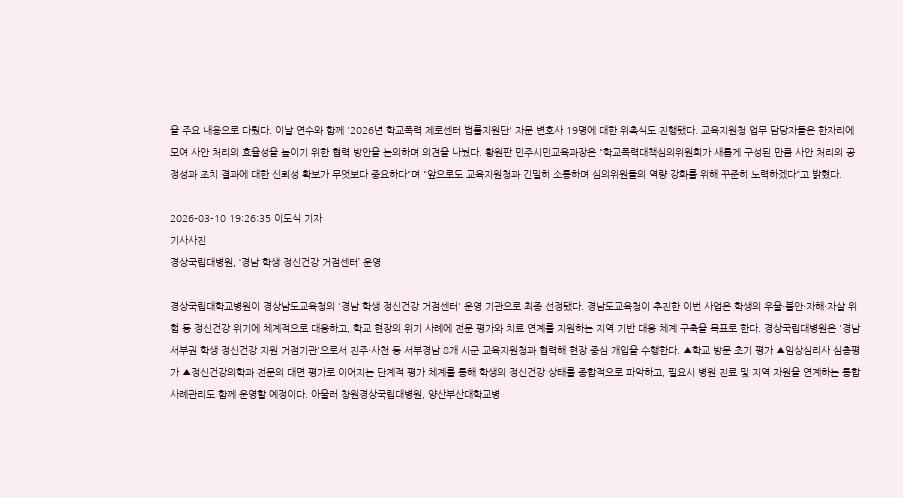을 주요 내용으로 다뤘다. 이날 연수와 함께 '2026년 학교폭력 제로센터 법률지원단' 자문 변호사 19명에 대한 위촉식도 진행됐다. 교육지원청 업무 담당자들은 한자리에 모여 사안 처리의 효율성을 높이기 위한 협력 방안을 논의하며 의견을 나눴다. 황원판 민주시민교육과장은 "학교폭력대책심의위원회가 새롭게 구성된 만큼 사안 처리의 공정성과 조치 결과에 대한 신뢰성 확보가 무엇보다 중요하다"며 "앞으로도 교육지원청과 긴밀히 소통하며 심의위원들의 역량 강화를 위해 꾸준히 노력하겠다"고 밝혔다.

2026-03-10 19:26:35 이도식 기자
기사사진
경상국립대병원, ‘경남 학생 정신건강 거점센터’ 운영

경상국립대학교병원이 경상남도교육청의 '경남 학생 정신건강 거점센터' 운영 기관으로 최종 선정됐다. 경남도교육청이 추진한 이번 사업은 학생의 우울·불안·자해·자살 위험 등 정신건강 위기에 체계적으로 대응하고, 학교 현장의 위기 사례에 전문 평가와 치료 연계를 지원하는 지역 기반 대응 체계 구축을 목표로 한다. 경상국립대병원은 '경남 서부권 학생 정신건강 지원 거점기관'으로서 진주·사천 등 서부경남 8개 시군 교육지원청과 협력해 현장 중심 개입을 수행한다. ▲학교 방문 초기 평가 ▲임상심리사 심층평가 ▲정신건강의학과 전문의 대면 평가로 이어지는 단계적 평가 체계를 통해 학생의 정신건강 상태를 종합적으로 파악하고, 필요시 병원 진료 및 지역 자원을 연계하는 통합 사례관리도 함께 운영할 예정이다. 아울러 창원경상국립대병원, 양산부산대학교병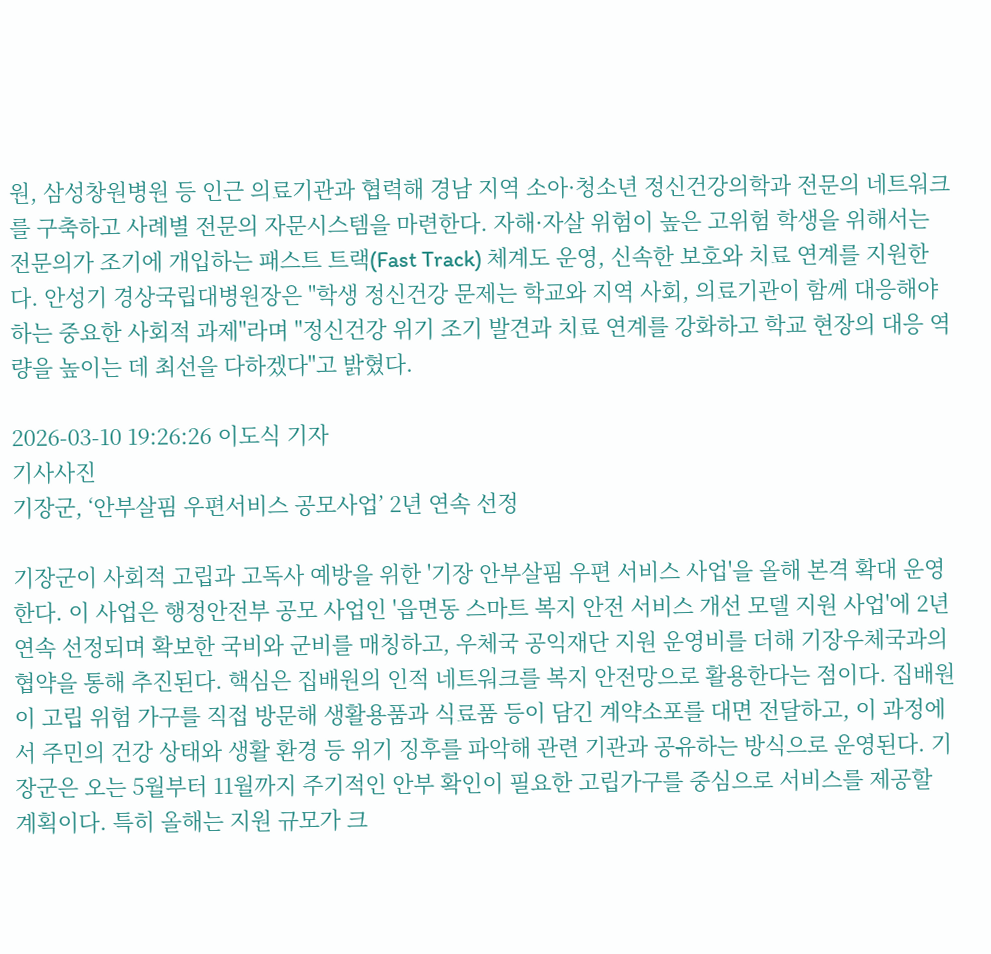원, 삼성창원병원 등 인근 의료기관과 협력해 경남 지역 소아·청소년 정신건강의학과 전문의 네트워크를 구축하고 사례별 전문의 자문시스템을 마련한다. 자해·자살 위험이 높은 고위험 학생을 위해서는 전문의가 조기에 개입하는 패스트 트랙(Fast Track) 체계도 운영, 신속한 보호와 치료 연계를 지원한다. 안성기 경상국립대병원장은 "학생 정신건강 문제는 학교와 지역 사회, 의료기관이 함께 대응해야 하는 중요한 사회적 과제"라며 "정신건강 위기 조기 발견과 치료 연계를 강화하고 학교 현장의 대응 역량을 높이는 데 최선을 다하겠다"고 밝혔다.

2026-03-10 19:26:26 이도식 기자
기사사진
기장군, ‘안부살핌 우편서비스 공모사업’ 2년 연속 선정

기장군이 사회적 고립과 고독사 예방을 위한 '기장 안부살핌 우편 서비스 사업'을 올해 본격 확대 운영한다. 이 사업은 행정안전부 공모 사업인 '읍면동 스마트 복지 안전 서비스 개선 모델 지원 사업'에 2년 연속 선정되며 확보한 국비와 군비를 매칭하고, 우체국 공익재단 지원 운영비를 더해 기장우체국과의 협약을 통해 추진된다. 핵심은 집배원의 인적 네트워크를 복지 안전망으로 활용한다는 점이다. 집배원이 고립 위험 가구를 직접 방문해 생활용품과 식료품 등이 담긴 계약소포를 대면 전달하고, 이 과정에서 주민의 건강 상태와 생활 환경 등 위기 징후를 파악해 관련 기관과 공유하는 방식으로 운영된다. 기장군은 오는 5월부터 11월까지 주기적인 안부 확인이 필요한 고립가구를 중심으로 서비스를 제공할 계획이다. 특히 올해는 지원 규모가 크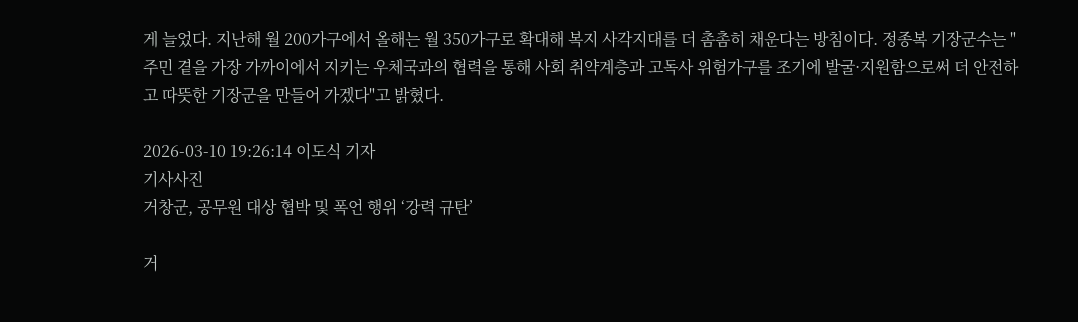게 늘었다. 지난해 월 200가구에서 올해는 월 350가구로 확대해 복지 사각지대를 더 촘촘히 채운다는 방침이다. 정종복 기장군수는 "주민 곁을 가장 가까이에서 지키는 우체국과의 협력을 통해 사회 취약계층과 고독사 위험가구를 조기에 발굴·지원함으로써 더 안전하고 따뜻한 기장군을 만들어 가겠다"고 밝혔다.

2026-03-10 19:26:14 이도식 기자
기사사진
거창군, 공무원 대상 협박 및 폭언 행위 ‘강력 규탄’

거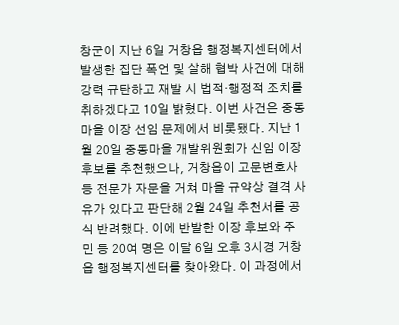창군이 지난 6일 거창읍 행정복지센터에서 발생한 집단 폭언 및 살해 협박 사건에 대해 강력 규탄하고 재발 시 법적·행정적 조치를 취하겠다고 10일 밝혔다. 이번 사건은 중동마을 이장 선임 문제에서 비롯됐다. 지난 1월 20일 중동마을 개발위원회가 신임 이장 후보를 추천했으나, 거창읍이 고문변호사 등 전문가 자문을 거쳐 마을 규약상 결격 사유가 있다고 판단해 2월 24일 추천서를 공식 반려했다. 이에 반발한 이장 후보와 주민 등 20여 명은 이달 6일 오후 3시경 거창읍 행정복지센터를 찾아왔다. 이 과정에서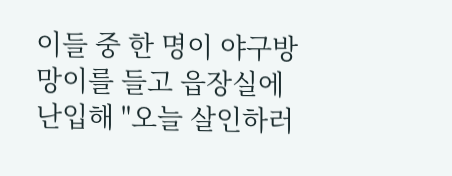이들 중 한 명이 야구방망이를 들고 읍장실에 난입해 "오늘 살인하러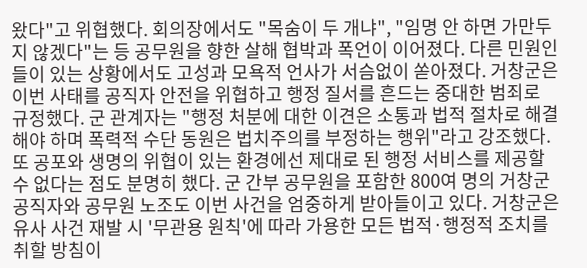왔다"고 위협했다. 회의장에서도 "목숨이 두 개냐", "임명 안 하면 가만두지 않겠다"는 등 공무원을 향한 살해 협박과 폭언이 이어졌다. 다른 민원인들이 있는 상황에서도 고성과 모욕적 언사가 서슴없이 쏟아졌다. 거창군은 이번 사태를 공직자 안전을 위협하고 행정 질서를 흔드는 중대한 범죄로 규정했다. 군 관계자는 "행정 처분에 대한 이견은 소통과 법적 절차로 해결해야 하며 폭력적 수단 동원은 법치주의를 부정하는 행위"라고 강조했다. 또 공포와 생명의 위협이 있는 환경에선 제대로 된 행정 서비스를 제공할 수 없다는 점도 분명히 했다. 군 간부 공무원을 포함한 800여 명의 거창군 공직자와 공무원 노조도 이번 사건을 엄중하게 받아들이고 있다. 거창군은 유사 사건 재발 시 '무관용 원칙'에 따라 가용한 모든 법적·행정적 조치를 취할 방침이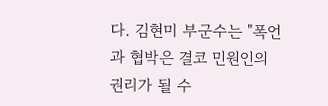다. 김현미 부군수는 "폭언과 협박은 결코 민원인의 권리가 될 수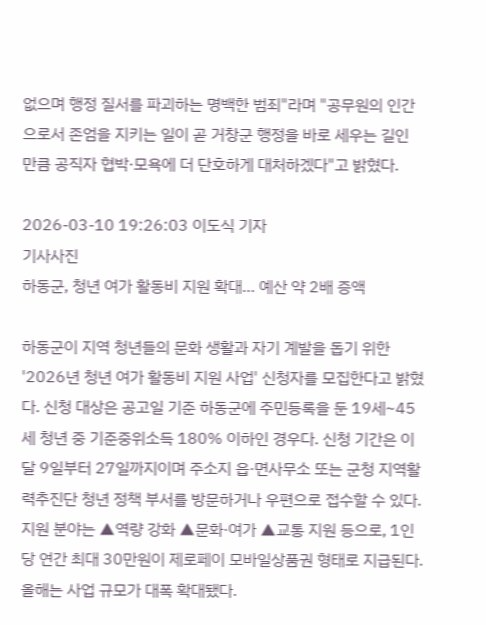없으며 행정 질서를 파괴하는 명백한 범죄"라며 "공무원의 인간으로서 존엄을 지키는 일이 곧 거창군 행정을 바로 세우는 길인 만큼 공직자 협박·모욕에 더 단호하게 대처하겠다"고 밝혔다.

2026-03-10 19:26:03 이도식 기자
기사사진
하동군, 청년 여가 활동비 지원 확대… 예산 약 2배 증액

하동군이 지역 청년들의 문화 생활과 자기 계발을 돕기 위한 '2026년 청년 여가 활동비 지원 사업' 신청자를 모집한다고 밝혔다. 신청 대상은 공고일 기준 하동군에 주민등록을 둔 19세~45세 청년 중 기준중위소득 180% 이하인 경우다. 신청 기간은 이달 9일부터 27일까지이며 주소지 읍·면사무소 또는 군청 지역활력추진단 청년 정책 부서를 방문하거나 우편으로 접수할 수 있다. 지원 분야는 ▲역량 강화 ▲문화·여가 ▲교통 지원 등으로, 1인당 연간 최대 30만원이 제로페이 모바일상품권 형태로 지급된다. 올해는 사업 규모가 대폭 확대됐다.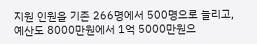지원 인원을 기존 266명에서 500명으로 늘리고, 예산도 8000만원에서 1억 5000만원으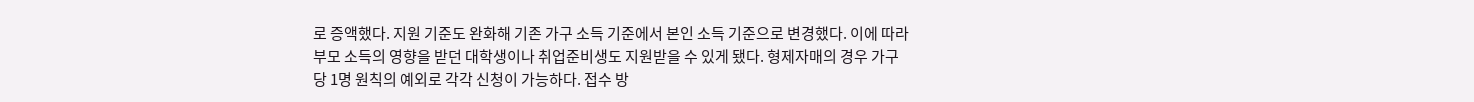로 증액했다. 지원 기준도 완화해 기존 가구 소득 기준에서 본인 소득 기준으로 변경했다. 이에 따라 부모 소득의 영향을 받던 대학생이나 취업준비생도 지원받을 수 있게 됐다. 형제자매의 경우 가구당 1명 원칙의 예외로 각각 신청이 가능하다. 접수 방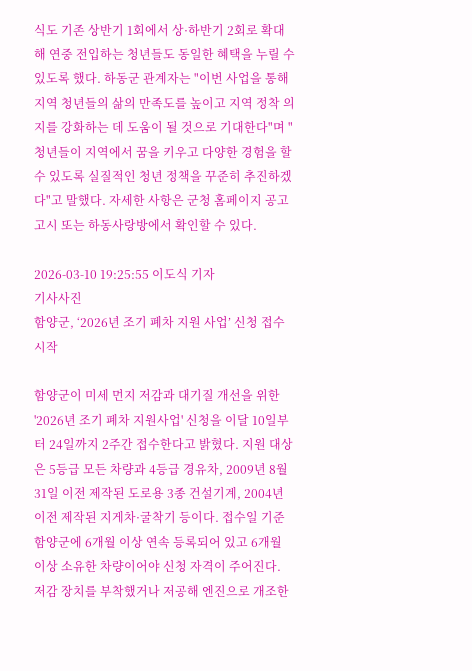식도 기존 상반기 1회에서 상·하반기 2회로 확대해 연중 전입하는 청년들도 동일한 혜택을 누릴 수 있도록 했다. 하동군 관계자는 "이번 사업을 통해 지역 청년들의 삶의 만족도를 높이고 지역 정착 의지를 강화하는 데 도움이 될 것으로 기대한다"며 "청년들이 지역에서 꿈을 키우고 다양한 경험을 할 수 있도록 실질적인 청년 정책을 꾸준히 추진하겠다"고 말했다. 자세한 사항은 군청 홈페이지 공고고시 또는 하동사랑방에서 확인할 수 있다.

2026-03-10 19:25:55 이도식 기자
기사사진
함양군, ‘2026년 조기 폐차 지원 사업’ 신청 접수 시작

함양군이 미세 먼지 저감과 대기질 개선을 위한 '2026년 조기 폐차 지원사업' 신청을 이달 10일부터 24일까지 2주간 접수한다고 밝혔다. 지원 대상은 5등급 모든 차량과 4등급 경유차, 2009년 8월 31일 이전 제작된 도로용 3종 건설기계, 2004년 이전 제작된 지게차·굴착기 등이다. 접수일 기준 함양군에 6개월 이상 연속 등록되어 있고 6개월 이상 소유한 차량이어야 신청 자격이 주어진다. 저감 장치를 부착했거나 저공해 엔진으로 개조한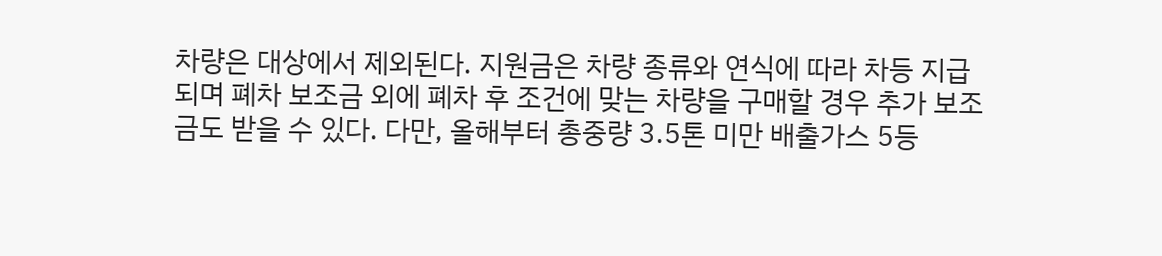차량은 대상에서 제외된다. 지원금은 차량 종류와 연식에 따라 차등 지급되며 폐차 보조금 외에 폐차 후 조건에 맞는 차량을 구매할 경우 추가 보조금도 받을 수 있다. 다만, 올해부터 총중량 3.5톤 미만 배출가스 5등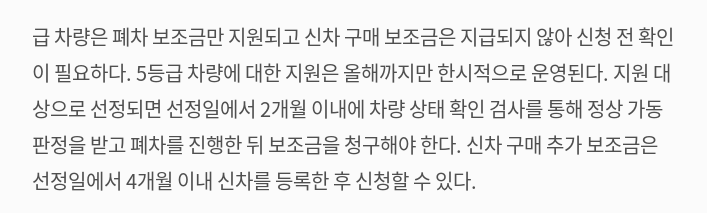급 차량은 폐차 보조금만 지원되고 신차 구매 보조금은 지급되지 않아 신청 전 확인이 필요하다. 5등급 차량에 대한 지원은 올해까지만 한시적으로 운영된다. 지원 대상으로 선정되면 선정일에서 2개월 이내에 차량 상태 확인 검사를 통해 정상 가동 판정을 받고 폐차를 진행한 뒤 보조금을 청구해야 한다. 신차 구매 추가 보조금은 선정일에서 4개월 이내 신차를 등록한 후 신청할 수 있다.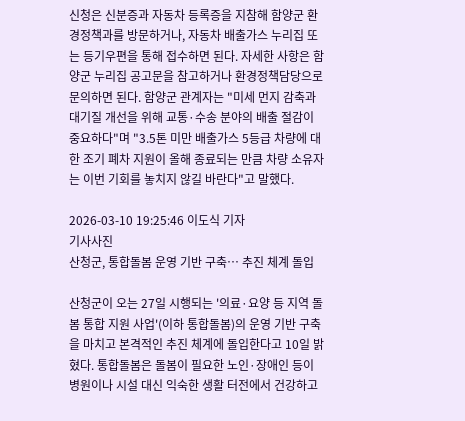신청은 신분증과 자동차 등록증을 지참해 함양군 환경정책과를 방문하거나, 자동차 배출가스 누리집 또는 등기우편을 통해 접수하면 된다. 자세한 사항은 함양군 누리집 공고문을 참고하거나 환경정책담당으로 문의하면 된다. 함양군 관계자는 "미세 먼지 감축과 대기질 개선을 위해 교통·수송 분야의 배출 절감이 중요하다"며 "3.5톤 미만 배출가스 5등급 차량에 대한 조기 폐차 지원이 올해 종료되는 만큼 차량 소유자는 이번 기회를 놓치지 않길 바란다"고 말했다.

2026-03-10 19:25:46 이도식 기자
기사사진
산청군, 통합돌봄 운영 기반 구축… 추진 체계 돌입

산청군이 오는 27일 시행되는 '의료·요양 등 지역 돌봄 통합 지원 사업'(이하 통합돌봄)의 운영 기반 구축을 마치고 본격적인 추진 체계에 돌입한다고 10일 밝혔다. 통합돌봄은 돌봄이 필요한 노인·장애인 등이 병원이나 시설 대신 익숙한 생활 터전에서 건강하고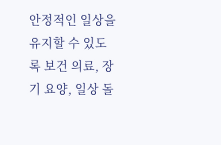안정적인 일상을 유지할 수 있도록 보건 의료, 장기 요양, 일상 돌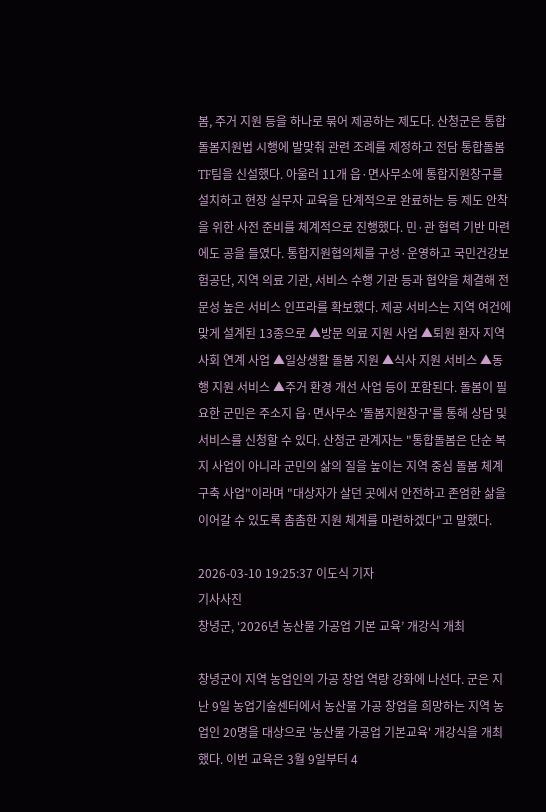봄, 주거 지원 등을 하나로 묶어 제공하는 제도다. 산청군은 통합돌봄지원법 시행에 발맞춰 관련 조례를 제정하고 전담 통합돌봄TF팀을 신설했다. 아울러 11개 읍·면사무소에 통합지원창구를 설치하고 현장 실무자 교육을 단계적으로 완료하는 등 제도 안착을 위한 사전 준비를 체계적으로 진행했다. 민·관 협력 기반 마련에도 공을 들였다. 통합지원협의체를 구성·운영하고 국민건강보험공단, 지역 의료 기관, 서비스 수행 기관 등과 협약을 체결해 전문성 높은 서비스 인프라를 확보했다. 제공 서비스는 지역 여건에 맞게 설계된 13종으로 ▲방문 의료 지원 사업 ▲퇴원 환자 지역 사회 연계 사업 ▲일상생활 돌봄 지원 ▲식사 지원 서비스 ▲동행 지원 서비스 ▲주거 환경 개선 사업 등이 포함된다. 돌봄이 필요한 군민은 주소지 읍·면사무소 '돌봄지원창구'를 통해 상담 및 서비스를 신청할 수 있다. 산청군 관계자는 "통합돌봄은 단순 복지 사업이 아니라 군민의 삶의 질을 높이는 지역 중심 돌봄 체계 구축 사업"이라며 "대상자가 살던 곳에서 안전하고 존엄한 삶을 이어갈 수 있도록 촘촘한 지원 체계를 마련하겠다"고 말했다.

2026-03-10 19:25:37 이도식 기자
기사사진
창녕군, ‘2026년 농산물 가공업 기본 교육’ 개강식 개최

창녕군이 지역 농업인의 가공 창업 역량 강화에 나선다. 군은 지난 9일 농업기술센터에서 농산물 가공 창업을 희망하는 지역 농업인 20명을 대상으로 '농산물 가공업 기본교육' 개강식을 개최했다. 이번 교육은 3월 9일부터 4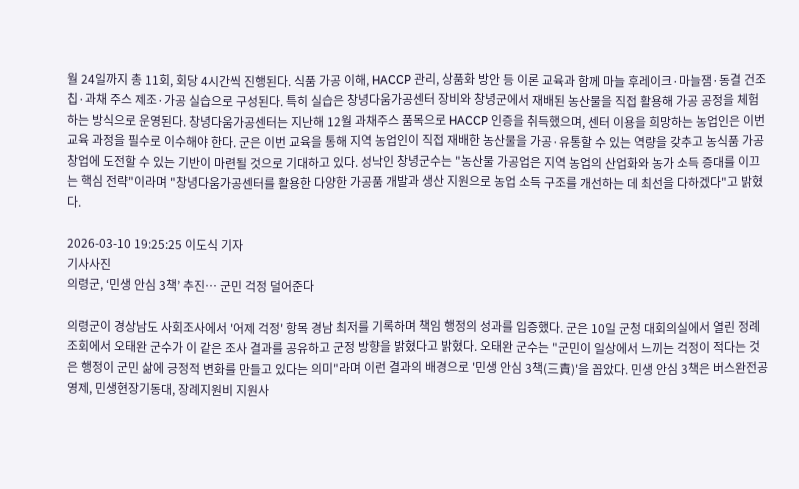월 24일까지 총 11회, 회당 4시간씩 진행된다. 식품 가공 이해, HACCP 관리, 상품화 방안 등 이론 교육과 함께 마늘 후레이크·마늘잼·동결 건조칩·과채 주스 제조·가공 실습으로 구성된다. 특히 실습은 창녕다움가공센터 장비와 창녕군에서 재배된 농산물을 직접 활용해 가공 공정을 체험하는 방식으로 운영된다. 창녕다움가공센터는 지난해 12월 과채주스 품목으로 HACCP 인증을 취득했으며, 센터 이용을 희망하는 농업인은 이번 교육 과정을 필수로 이수해야 한다. 군은 이번 교육을 통해 지역 농업인이 직접 재배한 농산물을 가공·유통할 수 있는 역량을 갖추고 농식품 가공창업에 도전할 수 있는 기반이 마련될 것으로 기대하고 있다. 성낙인 창녕군수는 "농산물 가공업은 지역 농업의 산업화와 농가 소득 증대를 이끄는 핵심 전략"이라며 "창녕다움가공센터를 활용한 다양한 가공품 개발과 생산 지원으로 농업 소득 구조를 개선하는 데 최선을 다하겠다"고 밝혔다.

2026-03-10 19:25:25 이도식 기자
기사사진
의령군, ‘민생 안심 3책’ 추진… 군민 걱정 덜어준다

의령군이 경상남도 사회조사에서 '어제 걱정' 항목 경남 최저를 기록하며 책임 행정의 성과를 입증했다. 군은 10일 군청 대회의실에서 열린 정례조회에서 오태완 군수가 이 같은 조사 결과를 공유하고 군정 방향을 밝혔다고 밝혔다. 오태완 군수는 "군민이 일상에서 느끼는 걱정이 적다는 것은 행정이 군민 삶에 긍정적 변화를 만들고 있다는 의미"라며 이런 결과의 배경으로 '민생 안심 3책(三責)'을 꼽았다. 민생 안심 3책은 버스완전공영제, 민생현장기동대, 장례지원비 지원사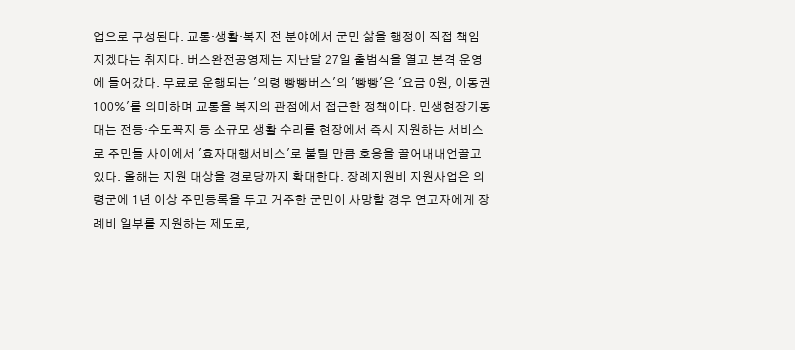업으로 구성된다. 교통·생활·복지 전 분야에서 군민 삶을 행정이 직접 책임지겠다는 취지다. 버스완전공영제는 지난달 27일 출범식을 열고 본격 운영에 들어갔다. 무료로 운행되는 '의령 빵빵버스'의 '빵빵'은 '요금 0원, 이동권 100%'를 의미하며 교통을 복지의 관점에서 접근한 정책이다. 민생현장기동대는 전등·수도꼭지 등 소규모 생활 수리를 현장에서 즉시 지원하는 서비스로 주민들 사이에서 '효자대행서비스'로 불릴 만큼 호응을 끌어내내언끌고 있다. 올해는 지원 대상을 경로당까지 확대한다. 장례지원비 지원사업은 의령군에 1년 이상 주민등록을 두고 거주한 군민이 사망할 경우 연고자에게 장례비 일부를 지원하는 제도로,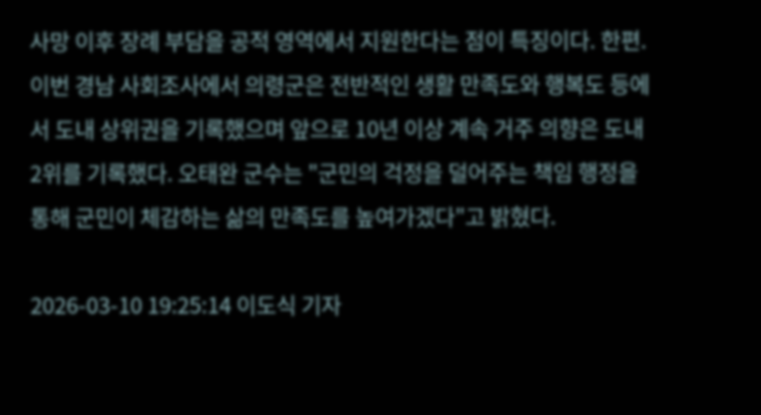사망 이후 장례 부담을 공적 영역에서 지원한다는 점이 특징이다. 한편. 이번 경남 사회조사에서 의령군은 전반적인 생활 만족도와 행복도 등에서 도내 상위권을 기록했으며 앞으로 10년 이상 계속 거주 의향은 도내 2위를 기록했다. 오태완 군수는 "군민의 걱정을 덜어주는 책임 행정을 통해 군민이 체감하는 삶의 만족도를 높여가겠다"고 밝혔다.

2026-03-10 19:25:14 이도식 기자